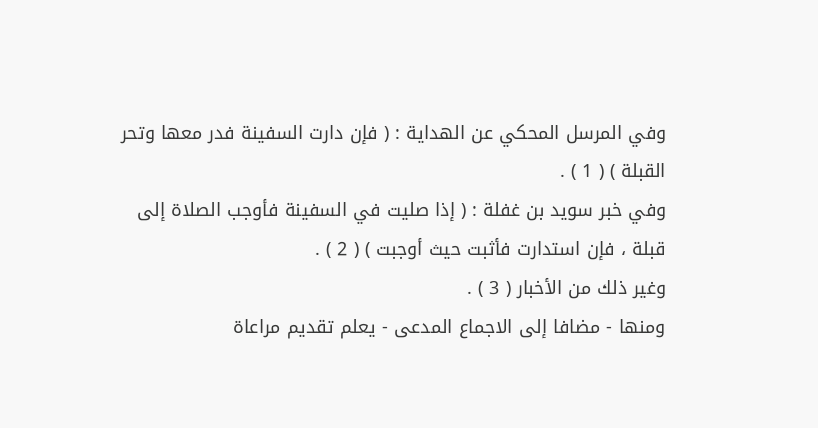وفي المرسل المحكي عن الهداية : ( فإن دارت السفينة فدر معها وتحر
القبلة ) ( 1 ) .
وفي خبر سويد بن غفلة : ( إذا صليت في السفينة فأوجب الصلاة إلى
قبلة ، فإن استدارت فأثبت حيث أوجبت ) ( 2 ) .
وغير ذلك من الأخبار ( 3 ) .
ومنها - مضافا إلى الاجماع المدعى - يعلم تقديم مراعاة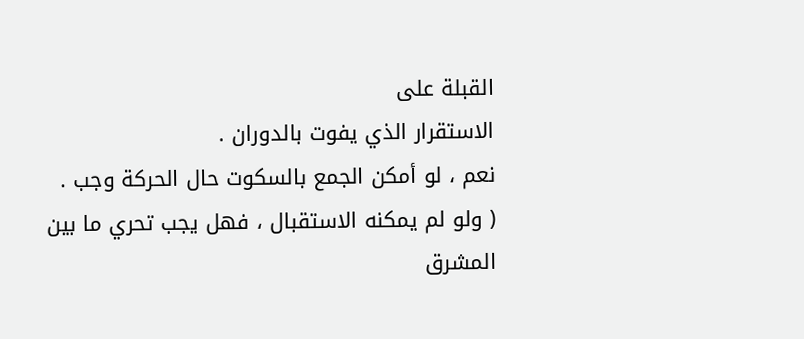القبلة على
الاستقرار الذي يفوت بالدوران .
نعم ، لو أمكن الجمع بالسكوت حال الحركة وجب .
( ولو لم يمكنه الاستقبال ، فهل يجب تحري ما بين المشرق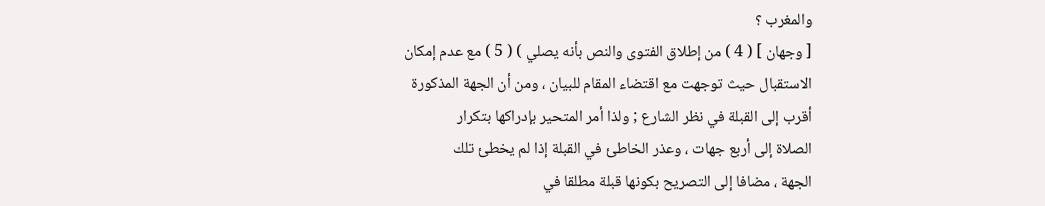والمغرب ؟
[ وجهان ] ( 4 ) من إطلاق الفتوى والنص بأنه يصلي ) ( 5 ) مع عدم إمكان
الاستقبال حيث توجهت مع اقتضاء المقام للبيان ، ومن أن الجهة المذكورة
أقرب إلى القبلة في نظر الشارع ; ولذا أمر المتحير بإدراكها بتكرار
الصلاة إلى أربع جهات ، وعذر الخاطئ في القبلة إذا لم يخطئ تلك
الجهة ، مضافا إلى التصريح بكونها قبلة مطلقا في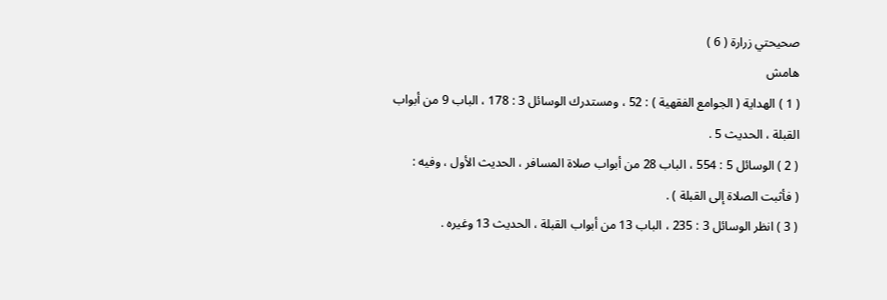صحيحتي زرارة ( 6 )
هامش
( 1 ) الهداية ( الجوامع الفقهية ) : 52 ، ومستدرك الوسائل 3 : 178 ، الباب 9 من أبواب
القبلة ، الحديث 5 .
( 2 ) الوسائل 5 : 554 ، الباب 28 من أبواب صلاة المسافر ، الحديث الأول ، وفيه :
( فأثبت الصلاة إلى القبلة ) .
( 3 ) انظر الوسائل 3 : 235 ، الباب 13 من أبواب القبلة ، الحديث 13 وغيره .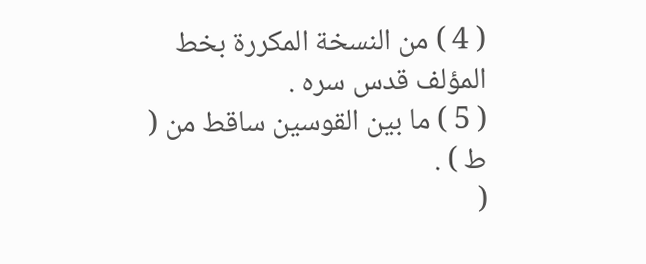( 4 ) من النسخة المكررة بخط المؤلف قدس سره .
( 5 ) ما بين القوسين ساقط من ( ط ) .
(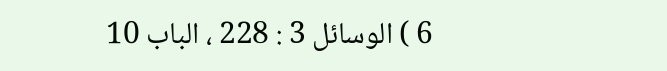6 ) الوسائل 3 : 228 ، الباب 10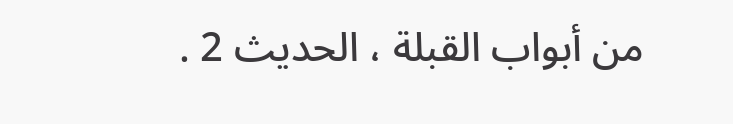من أبواب القبلة ، الحديث 2 .